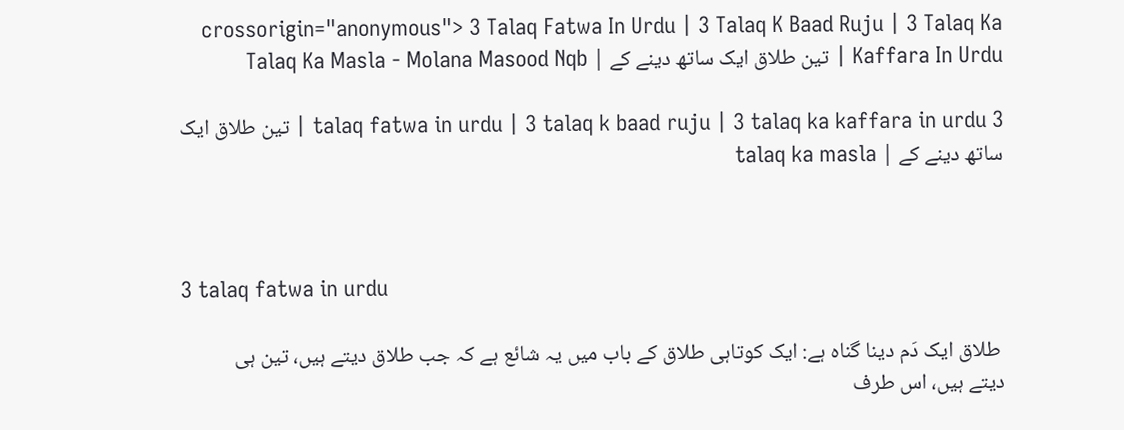crossorigin="anonymous"> 3 Talaq Fatwa In Urdu | 3 Talaq K Baad Ruju | 3 Talaq Ka Kaffara In Urdu | تین طلاق ایک ساتھ دینے کے | Talaq Ka Masla - Molana Masood Nqb

3 talaq fatwa in urdu | 3 talaq k baad ruju | 3 talaq ka kaffara in urdu | تین طلاق ایک ساتھ دینے کے | talaq ka masla



3 talaq fatwa in urdu

 طلاق ایک دَم دینا گناہ ہے: ایک کوتاہی طلاق کے باب میں یہ شائع ہے کہ جب طلاق دیتے ہیں، تین ہی دیتے ہیں، اس طرف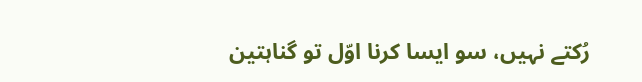رُکتے نہیں، سو ایسا کرنا اوّل تو گناہتین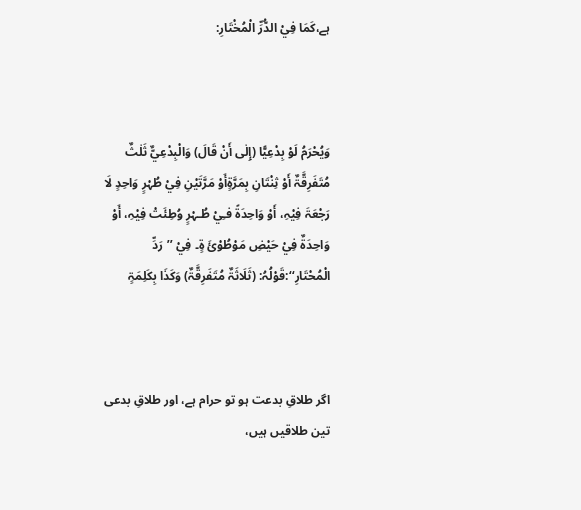ہے،کَمَا فِيْ الدُّرِّ الْمُخْتَارِ:



وَیُحْرَمُ لَوْ بِدْعِیًّا (إِلٰی أَنْ قَالَ) وَالْبِدْعِيٌّ ثَلٰثٌ مُتَفَرِقَّۃٌ أَوْ ثِنْتَانِ بِمَرَّۃٍأَوْ مَرَّتَیْنِ فِيْ طُہْرٍ وَاحِدٍ لَا رَجْعَۃَ فِیْہِ، أَوْ وَاحِدَۃً فـِيْ طُـہْرٍ وُطِئَتْ فِیْہِ، أَوْ وَاحِدَۃٌ فِيْ حَیْضِ مَوْطُوْئَ ۃٍ۔ فِيْ ’’رَدِّ الْمُحْتَارِ‘‘:قَوْلُہُ: (ثَلَاثَۃٌ مُتَفَرِقَّۃٌ) وَکَذَا بِکَلِمَۃٍ



اگر طلاقِ بدعت ہو تو حرام ہے، اور طلاقِ بدعی تین طلاقیں ہیں،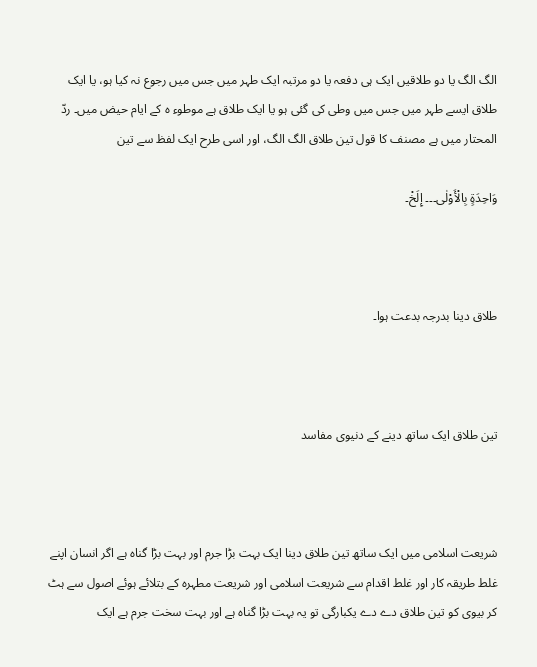الگ الگ یا دو طلاقیں ایک ہی دفعہ یا دو مرتبہ ایک طہر میں جس میں رجوع نہ کیا ہو، یا ایک طلاق ایسے طہر میں جس میں وطی کی گئی ہو یا ایک طلاق ہے موطوء ہ کے ایام حیض میں۔ ردّ المحتار میں ہے مصنف کا قول تین طلاق الگ الگ، اور اسی طرح ایک لفظ سے تین

وَاحِدَۃٍ بِالْأَوْلٰی۔۔۔ إِلَخْ۔



طلاق دینا بدرجہ بدعت ہوا۔



تین طلاق ایک ساتھ دینے کے دنیوی مفاسد



شریعت اسلامی میں ایک ساتھ تین طلاق دینا ایک بہت بڑا جرم اور بہت بڑا گناہ ہے اگر انسان اپنے غلط طریقہ کار اور غلط اقدام سے شریعت اسلامی اور شریعت مطہرہ کے بتلائے ہوئے اصول سے ہٹ کر بیوی کو تین طلاق دے دے یکبارگی تو یہ بہت بڑا گناہ ہے اور بہت سخت جرم ہے ایک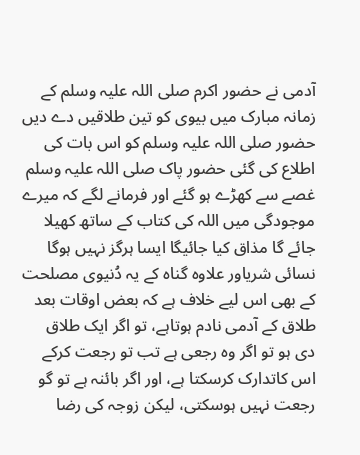آدمی نے حضور اکرم صلی اللہ علیہ وسلم کے زمانہ مبارک میں بیوی کو تین طلاقیں دے دیں حضور صلی اللہ علیہ وسلم کو اس بات کی اطلاع کی گئی حضور پاک صلی اللہ علیہ وسلم غصے سے کھڑے ہو گئے اور فرمانے لگے کہ میرے موجودگی میں اللہ کی کتاب کے ساتھ کھیلا جائے گا مذاق کیا جائیگا ایسا ہرگز نہیں ہوگا نسائی شریاور علاوہ گناہ کے یہ دُنیوی مصلحت کے بھی اس لیے خلاف ہے کہ بعض اوقات بعد طلاق کے آدمی نادم ہوتاہے، تو اگر ایک طلاق دی ہو تو اگر وہ رجعی ہے تب تو رجعت کرکے اس کاتدارک کرسکتا ہے، اور اگر بائنہ ہے تو گو رجعت نہیں ہوسکتی، لیکن زوجہ کی رضا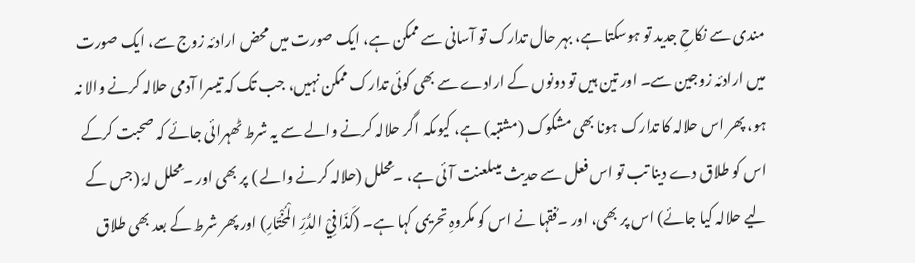مندی سے نکاحِ جدید تو ہوسکتا ہے، بہر حال تدارک تو آسانی سے ممکن ہے، ایک صورت میں محض ارادئہ زوج سے، ایک صورت میں ارادئہ زوجین سے۔ اور تین ہیں تو دونوں کے ارادے سے بھی کوئی تدارک ممکن نہیں، جب تک کہ تیسرا آدمی حلالہ کرنے والا نہ ہو، پھر اس حلالہ کا تدارک ہونا بھی مشکوک (مشتبہ) ہے، کیوںکہ اگر حلالہ کرنے والے سے یہ شرط ٹھہرائی جائے کہ صحبت کرکے اس کو طلاق دے دینا تب تو اس فعل سے حدیث میںلعنت آئی ہے، ۔ّمحلل (حلالہ کرنے والے ) پر بھی اور ۔ّمحلل لہٗ (جس کے لیے حلالہ کیا جائے) اس پر بھی، اور ۔ُفقہا نے اس کو مکروہِ تحریمی کہا ہے۔ (کَذَا فِيْ الدُّرِّ الْمُخْتَارِ) اور پھر شرط کے بعد بھی طلاق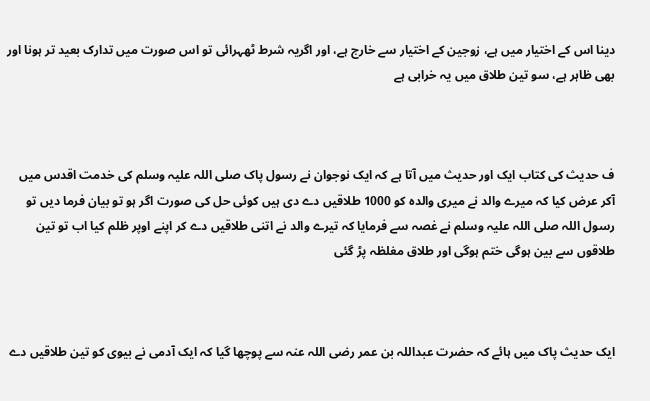دینا اس کے اختیار میں ہے، زوجین کے اختیار سے خارج ہے، اور اگریہ شرط ٹھہرائی تو اس صورت میں تدارک بعید تر ہونا اور بھی ظاہر ہے، سو تین طلاق میں یہ خرابی ہے



ف حدیث کی کتاب ایک اور حدیث میں آتا ہے کہ ایک نوجوان نے رسول پاک صلی اللہ علیہ وسلم کی خدمت اقدس میں آکر عرض کیا کہ میرے والد نے میری والدہ کو 1000 طلاقیں دے دی ہیں کوئی حل کی صورت اگر ہو تو بیان فرما دیں تو رسول اللہ صلی اللہ علیہ وسلم نے غصہ سے فرمایا کہ تیرے والد نے اتنی طلاقیں دے کر اپنے اوپر ظلم کیا اب تو تین طلاقوں سے بین ہوگی ختم ہوگی اور طلاق مغلظہ پڑ گئی



ایک حدیث پاک میں ہائے کہ حضرت عبداللہ بن عمر رضی اللہ عنہ سے پوچھا گیا کہ ایک آدمی نے بیوی کو تین طلاقیں دے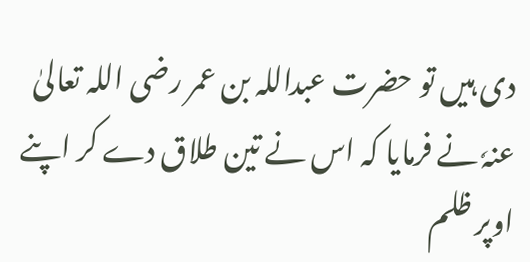دی ہیں تو حضرت عبداللہ بن عمر رضی اللہ تعالیٰ عنہٗ نے فرمایا کہ اس نے تین طلاق دے کر اپنے اوپر ظلم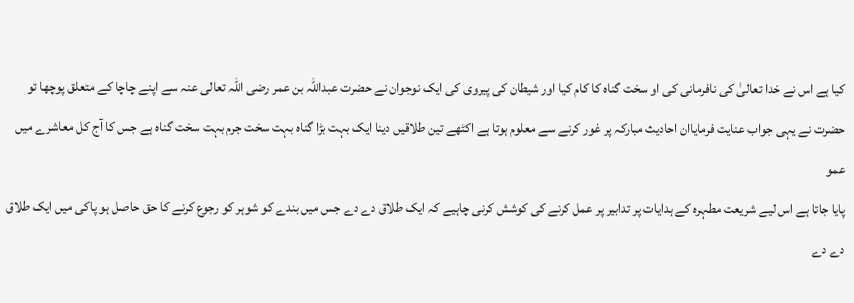کیا ہے اس نے خدا تعالیٰ کی نافرمانی کی او سخت گناہ کا کام کیا اور شیطان کی پیروی کی ایک نوجوان نے حضرت عبداللہ بن عمر رضی اللہ تعالی عنہ سے اپنے چاچا کے متعلق پوچھا تو حضرت نے یہی جواب عنایت فرمایاان احادیث مبارکہ پر غور کرنے سے معلوم ہوتا ہے اکٹھے تین طلاقیں دینا ایک بہت بڑا گناہ بہت سخت جرم بہت سخت گناہ ہے جس کا آج کل معاشرے میں عمو
پایا جاتا ہے اس لیے شریعت مطہرہ کے ہدایات پر تدابیر پر عمل کرنے کی کوشش کرنی چاہیے کہ ایک طلاق دے دے جس میں بندے کو شوہر کو رجوع کرنے کا حق حاصل ہو پاکی میں ایک طلاق دے دے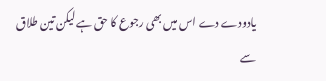یادودے دے اس میں بھی رجوع کا حق ہے لیکن تین طلاق سے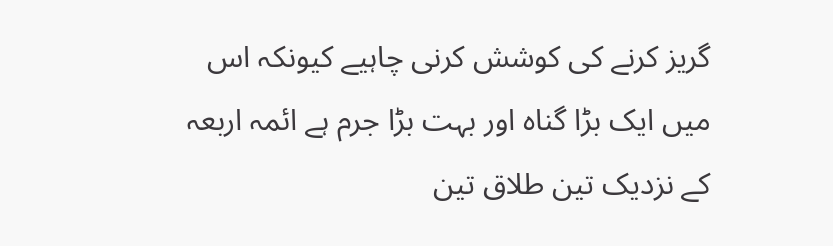گریز کرنے کی کوشش کرنی چاہیے کیونکہ اس میں ایک بڑا گناہ اور بہت بڑا جرم ہے ائمہ اربعہ کے نزدیک تین طلاق تین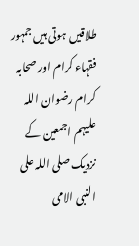طلاقیں ہوتی ہیں جمہور فقہاء کرام اور صحابہ کرام رضوان اللہ علیہم اجمعین کے نزدیک صلی اللہ علی النبی الامی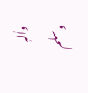واٰلہٖ وسلم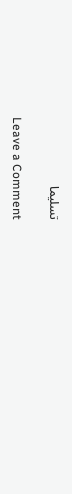تسلیما

Leave a Comment